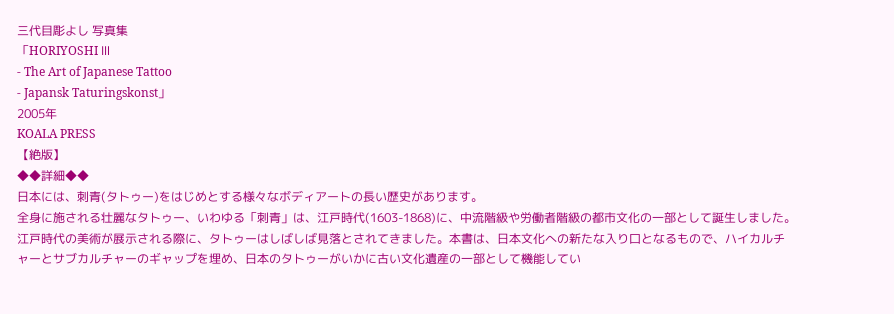三代目彫よし 写真集
「HORIYOSHI Ⅲ
- The Art of Japanese Tattoo
- Japansk Taturingskonst」
2005年
KOALA PRESS
【絶版】
◆◆詳細◆◆
日本には、刺青(タトゥー)をはじめとする様々なボディアートの長い歴史があります。
全身に施される壮麗なタトゥー、いわゆる「刺青」は、江戸時代(1603-1868)に、中流階級や労働者階級の都市文化の一部として誕生しました。
江戸時代の美術が展示される際に、タトゥーはしばしば見落とされてきました。本書は、日本文化への新たな入り口となるもので、ハイカルチャーとサブカルチャーのギャップを埋め、日本のタトゥーがいかに古い文化遺産の一部として機能してい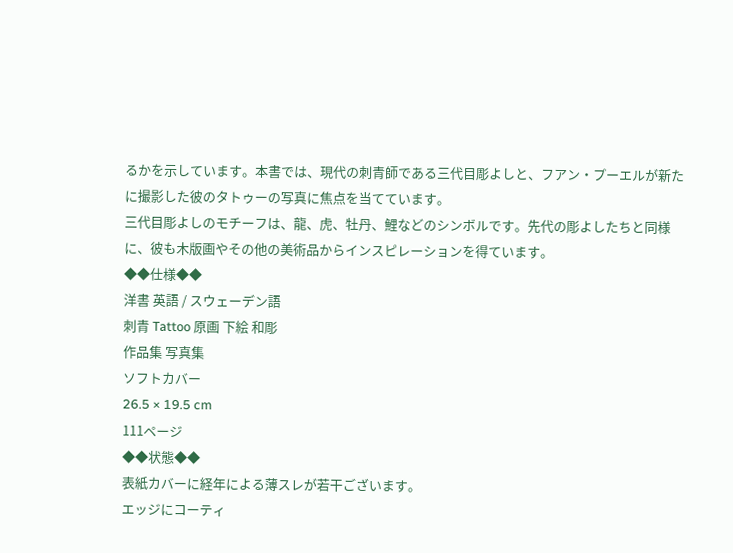るかを示しています。本書では、現代の刺青師である三代目彫よしと、フアン・プーエルが新たに撮影した彼のタトゥーの写真に焦点を当てています。
三代目彫よしのモチーフは、龍、虎、牡丹、鯉などのシンボルです。先代の彫よしたちと同様に、彼も木版画やその他の美術品からインスピレーションを得ています。
◆◆仕様◆◆
洋書 英語 / スウェーデン語
刺青 Tattoo 原画 下絵 和彫
作品集 写真集
ソフトカバー
26.5 × 19.5 cm
111ページ
◆◆状態◆◆
表紙カバーに経年による薄スレが若干ございます。
エッジにコーティ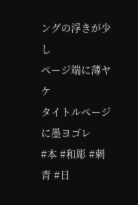ングの浮きが少し
ページ端に薄ヤケ
タイトルページに墨ヨゴレ
#本 #和彫 #刺青 #日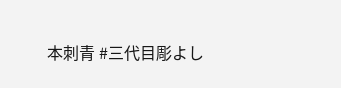本刺青 #三代目彫よし